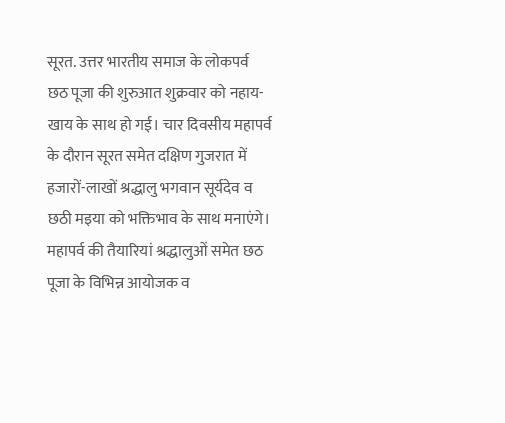सूरत. उत्तर भारतीय समाज के लोकपर्व छठ पूजा की शुरुआत शुक्रवार को नहाय-खाय के साथ हो गई। चार दिवसीय महापर्व के दौरान सूरत समेत दक्षिण गुजरात में हजारों-लाखों श्रद्धालु भगवान सूर्यदेव व छठी मइया को भक्तिभाव के साथ मनाएंगे। महापर्व की तैयारियां श्रद्धालुओं समेत छठ पूजा के विभिन्न आयोजक व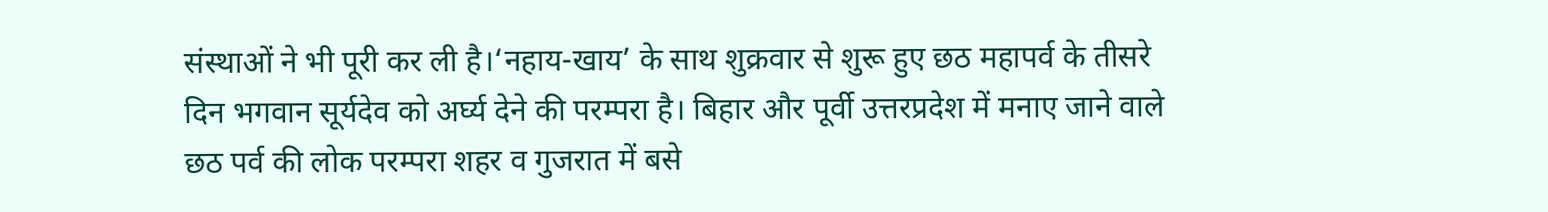संस्थाओं ने भी पूरी कर ली है।‘नहाय-खाय’ के साथ शुक्रवार से शुरू हुए छठ महापर्व के तीसरे दिन भगवान सूर्यदेव को अर्घ्य देने की परम्परा है। बिहार और पूर्वी उत्तरप्रदेश में मनाए जाने वाले छठ पर्व की लोक परम्परा शहर व गुजरात में बसे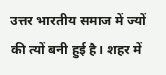उत्तर भारतीय समाज में ज्यों की त्यों बनी हुई है। शहर में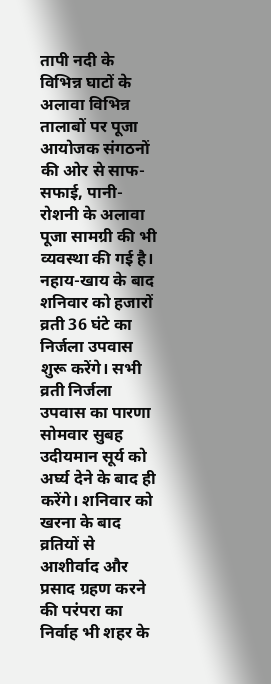तापी नदी के विभिन्न घाटों के अलावा विभिन्न तालाबों पर पूजा आयोजक संगठनों की ओर से साफ-सफाई, पानी-रोशनी के अलावा पूजा सामग्री की भी व्यवस्था की गई है। नहाय-खाय के बाद शनिवार को हजारों व्रती 36 घंटे का निर्जला उपवास शुरू करेंगे। सभी व्रती निर्जला उपवास का पारणा सोमवार सुबह उदीयमान सूर्य को अर्घ्य देने के बाद ही करेंगे। शनिवार को खरना के बाद व्रतियों से आशीर्वाद और प्रसाद ग्रहण करने की परंपरा का निर्वाह भी शहर के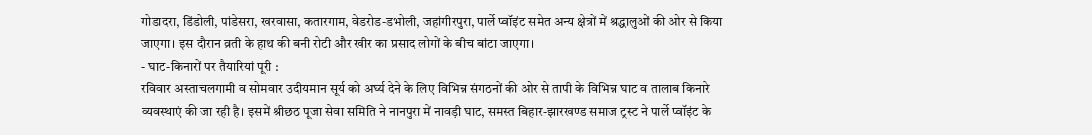गोडादरा, डिंडोली, पांडेसरा, खरवासा, कतारगाम, वेडरोड-डभोली, जहांगीरपुरा, पार्ले प्वॉइंट समेत अन्य क्षेत्रों में श्रद्धालुओं की ओर से किया जाएगा। इस दौरान व्रती के हाथ की बनी रोटी और खीर का प्रसाद लोगों के बीच बांटा जाएगा।
- घाट-किनारों पर तैयारियां पूरी :
रविवार अस्ताचलगामी व सोमवार उदीयमान सूर्य को अर्घ्य देने के लिए विभिन्न संगठनों की ओर से तापी के विभिन्न घाट व तालाब किनारे व्यवस्थाएं की जा रही है। इसमें श्रीछठ पूजा सेवा समिति ने नानपुरा में नावड़ी घाट, समस्त बिहार-झारखण्ड समाज ट्रस्ट ने पार्ले प्वॉइंट के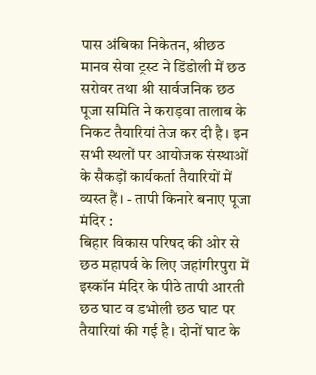पास अंबिका निकेतन, श्रीछठ मानव सेवा ट्रस्ट ने डिंडोली में छठ सरोवर तथा श्री सार्वजनिक छठ पूजा समिति ने कराड़वा तालाब के निकट तैयारियां तेज कर दी है। इन सभी स्थलों पर आयोजक संस्थाओं के सैकड़ों कार्यकर्ता तैयारियों में व्यस्त हैं। - तापी किनारे बनाए पूजा मंदिर :
बिहार विकास परिषद की ओर से छठ महापर्व के लिए जहांगीरपुरा में इस्कॉन मंदिर के पीठे तापी आरती छठ घाट व डभोली छठ घाट पर तैयारियां की गई है। दोनों घाट के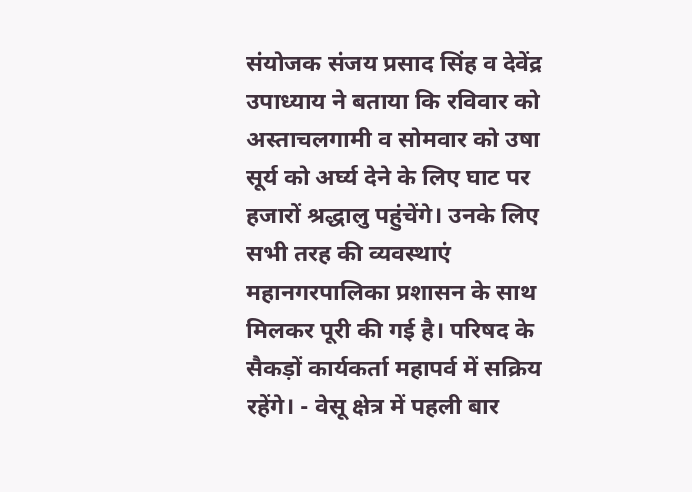संयोजक संजय प्रसाद सिंह व देवेंद्र उपाध्याय ने बताया कि रविवार को अस्ताचलगामी व सोमवार को उषा सूर्य को अर्घ्य देने के लिए घाट पर हजारों श्रद्धालु पहुंचेंगे। उनके लिए सभी तरह की व्यवस्थाएं महानगरपालिका प्रशासन के साथ मिलकर पूरी की गई है। परिषद के सैकड़ों कार्यकर्ता महापर्व में सक्रिय रहेंगे। - वेसू क्षेत्र में पहली बार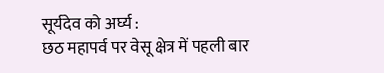सूर्यदेव को अर्घ्य :
छठ महापर्व पर वेसू क्षेत्र में पहली बार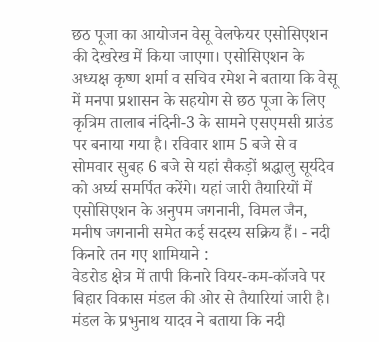छठ पूजा का आयोजन वेसू वेलफेयर एसोसिएशन की देखरेख में किया जाएगा। एसोसिएशन के अध्यक्ष कृष्ण शर्मा व सचिव रमेश ने बताया कि वेसू में मनपा प्रशासन के सहयोग से छठ पूजा के लिए कृत्रिम तालाब नंदिनी-3 के सामने एसएमसी ग्राउंड पर बनाया गया है। रविवार शाम 5 बजे से व सोमवार सुबह 6 बजे से यहां सैकड़ों श्रद्धालु सूर्यदेव को अर्घ्य समर्पित करेंगे। यहां जारी तैयारियों में एसोसिएशन के अनुपम जगनानी, विमल जैन, मनीष जगनानी समेत कई सदस्य सक्रिय हैं। - नदी किनारे तन गए शामियाने :
वेडरोड क्षेत्र में तापी किनारे वियर-कम-कॉजवे पर बिहार विकास मंडल की ओर से तैयारियां जारी है। मंडल के प्रभुनाथ यादव ने बताया कि नदी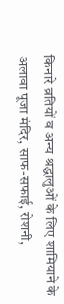किनारे व्रतियों व अन्य श्रद्धालुओं के लिए शामियाने के अलावा पूजा मंदिर, साफ-सफाई, रोशनी,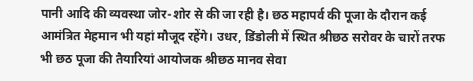पानी आदि की व्यवस्था जोर-शोर से की जा रही है। छठ महापर्व की पूजा के दौरान कई आमंत्रित मेहमान भी यहां मौजूद रहेंगे। उधर, डिंडोली में स्थित श्रीछठ सरोवर के चारों तरफ भी छठ पूजा की तैयारियां आयोजक श्रीछठ मानव सेवा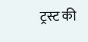ट्रस्ट की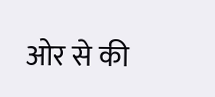ओर से की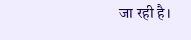जा रही है।